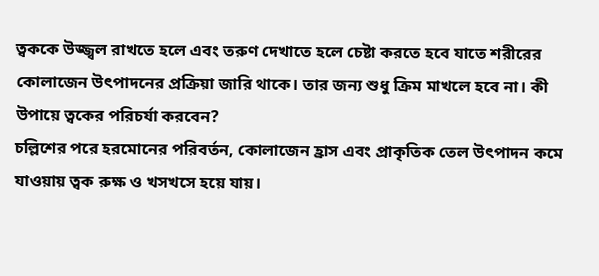ত্বককে উজ্জ্বল রাখতে হলে এবং তরুণ দেখাতে হলে চেষ্টা করতে হবে যাতে শরীরের কোলাজেন উৎপাদনের প্রক্রিয়া জারি থাকে। তার জন্য শুধু ক্রিম মাখলে হবে না। কী উপায়ে ত্বকের পরিচর্যা করবেন?
চল্লিশের পরে হরমোনের পরিবর্তন, কোলাজেন হ্রাস এবং প্রাকৃতিক তেল উৎপাদন কমে যাওয়ায় ত্বক রুক্ষ ও খসখসে হয়ে যায়।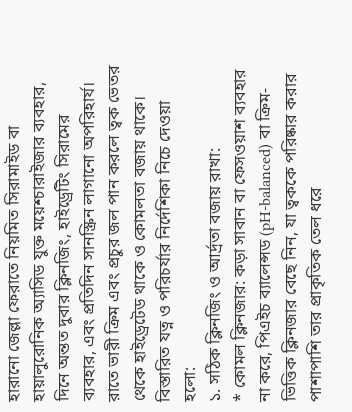হারানো জেল্লা ফেরাতে নিয়মিত সিরামাইড বা হায়ালুরোনিক অ্যাসিড যুক্ত ময়েশ্চারাইজার ব্যবহার, দিনে অন্তত দুবার ক্লিনজিং, হাইড্রেটিং সিরামের ব্যবহার, এবং প্রতিদিন সানস্ক্রিন লাগানো অপরিহার্য। রাতে ভারী ক্রিম এবং প্রচুর জল পান করলে ত্বক ভেতর থেকে হাইড্রেটেড থাকে ও কোমলতা বজায় থাকে।
বিস্তারিত যত্ন ও পরিচর্যার নির্দেশিকা নিচে দেওয়া হলো:
১. সঠিক ক্লিনজিং ও আর্দ্রতা বজায় রাখা:
* কোমল ক্লিনজার: কড়া সাবান বা ফেসওয়াশ ব্যবহার না করে, পিএইচ ব্যালেন্সড (pH-balanced) বা ক্রিম-ভিত্তিক ক্লিনজার বেছে নিন, যা ত্বককে পরিষ্কার করার পাশাপাশি তার প্রাকৃতিক তেল ধরে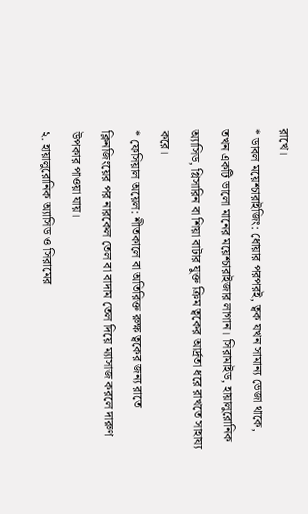রাখে।
* ডাবল ময়েশ্চারাইজিং: ধোয়ার পরপরই, ত্বক যখন সামান্য ভেজা থাকে, তখন একটি ভালো মানের ময়েশ্চারাইজার লাগান। সিরামাইড, হায়ালুরোনিক অ্যাসিড, গ্লিসারিন বা শিয়া বাটার যুক্ত ক্রিম ত্বকের আর্দ্রতা ধরে রাখতে সাহায্য করে।
* ফেসিয়াল অয়েল: শীতকালে বা অতিরিক্ত রুক্ষ ত্বকের জন্য রাতে ক্লিনজিংয়ের পর নারকেল তেল বা বাদাম তেল দিয়ে ম্যাসাজ করলে দারুণ উপকার পাওয়া যায়।
২. হায়ালুরোনিক অ্যাসিড ও সিরামের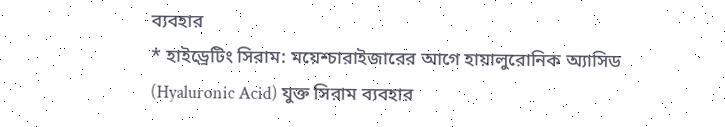ব্যবহার
* হাইড্রেটিং সিরাম: ময়েশ্চারাইজারের আগে হায়ালুরোনিক অ্যাসিড (Hyaluronic Acid) যুক্ত সিরাম ব্যবহার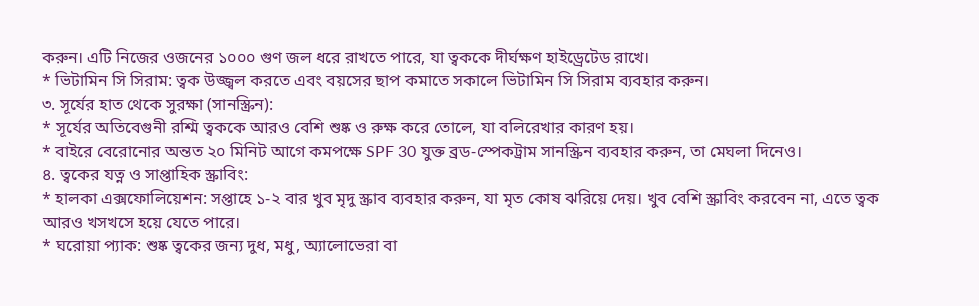করুন। এটি নিজের ওজনের ১০০০ গুণ জল ধরে রাখতে পারে, যা ত্বককে দীর্ঘক্ষণ হাইড্রেটেড রাখে।
* ভিটামিন সি সিরাম: ত্বক উজ্জ্বল করতে এবং বয়সের ছাপ কমাতে সকালে ভিটামিন সি সিরাম ব্যবহার করুন।
৩. সূর্যের হাত থেকে সুরক্ষা (সানস্ক্রিন):
* সূর্যের অতিবেগুনী রশ্মি ত্বককে আরও বেশি শুষ্ক ও রুক্ষ করে তোলে, যা বলিরেখার কারণ হয়।
* বাইরে বেরোনোর অন্তত ২০ মিনিট আগে কমপক্ষে SPF 30 যুক্ত ব্রড-স্পেকট্রাম সানস্ক্রিন ব্যবহার করুন, তা মেঘলা দিনেও।
৪. ত্বকের যত্ন ও সাপ্তাহিক স্ক্রাবিং:
* হালকা এক্সফোলিয়েশন: সপ্তাহে ১-২ বার খুব মৃদু স্ক্রাব ব্যবহার করুন, যা মৃত কোষ ঝরিয়ে দেয়। খুব বেশি স্ক্রাবিং করবেন না, এতে ত্বক আরও খসখসে হয়ে যেতে পারে।
* ঘরোয়া প্যাক: শুষ্ক ত্বকের জন্য দুধ, মধু, অ্যালোভেরা বা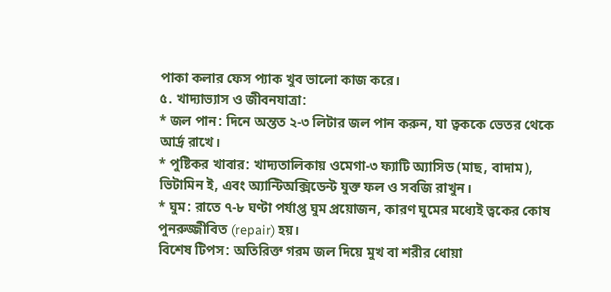পাকা কলার ফেস প্যাক খুব ভালো কাজ করে।
৫. খাদ্যাভ্যাস ও জীবনযাত্রা:
* জল পান: দিনে অন্তত ২-৩ লিটার জল পান করুন, যা ত্বককে ভেতর থেকে আর্দ্র রাখে।
* পুষ্টিকর খাবার: খাদ্যতালিকায় ওমেগা-৩ ফ্যাটি অ্যাসিড (মাছ, বাদাম), ভিটামিন ই, এবং অ্যান্টিঅক্সিডেন্ট যুক্ত ফল ও সবজি রাখুন।
* ঘুম: রাতে ৭-৮ ঘণ্টা পর্যাপ্ত ঘুম প্রয়োজন, কারণ ঘুমের মধ্যেই ত্বকের কোষ পুনরুজ্জীবিত (repair) হয়।
বিশেষ টিপস: অতিরিক্ত গরম জল দিয়ে মুখ বা শরীর ধোয়া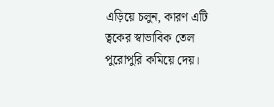এড়িয়ে চলুন, কারণ এটি ত্বকের স্বাভাবিক তেল পুরোপুরি কমিয়ে দেয়।